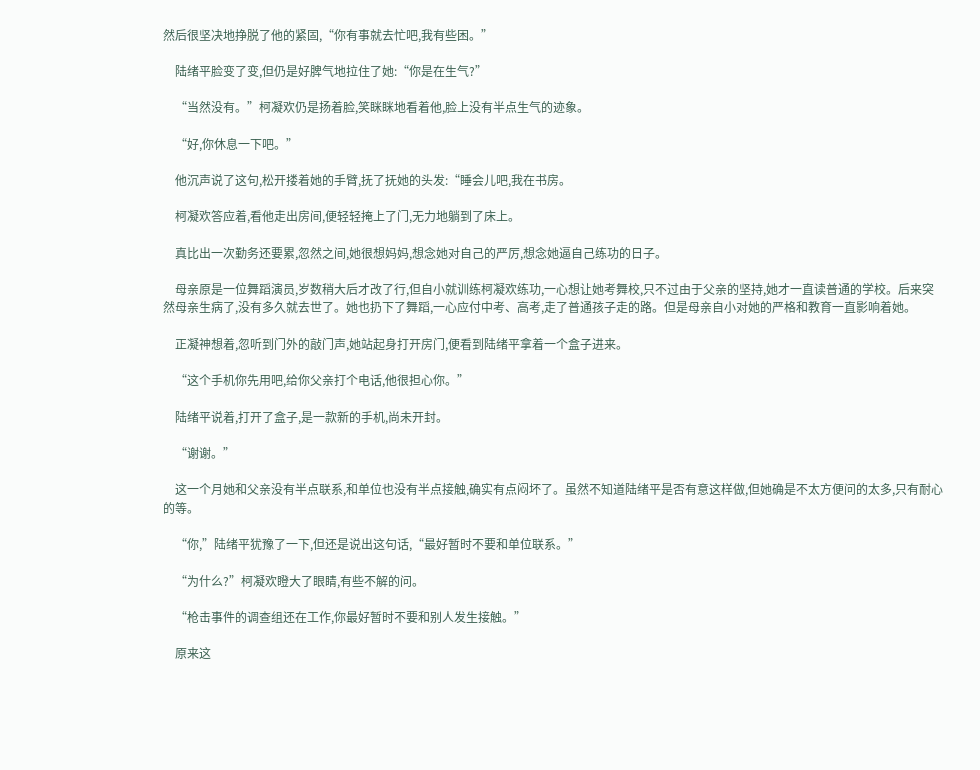然后很坚决地挣脱了他的紧固,“你有事就去忙吧,我有些困。”

    陆绪平脸变了变,但仍是好脾气地拉住了她:“你是在生气?”

    “当然没有。”柯凝欢仍是扬着脸,笑眯眯地看着他,脸上没有半点生气的迹象。

    “好,你休息一下吧。”

    他沉声说了这句,松开搂着她的手臂,抚了抚她的头发:“睡会儿吧,我在书房。

    柯凝欢答应着,看他走出房间,便轻轻掩上了门,无力地躺到了床上。

    真比出一次勤务还要累,忽然之间,她很想妈妈,想念她对自己的严厉,想念她逼自己练功的日子。

    母亲原是一位舞蹈演员,岁数稍大后才改了行,但自小就训练柯凝欢练功,一心想让她考舞校,只不过由于父亲的坚持,她才一直读普通的学校。后来突然母亲生病了,没有多久就去世了。她也扔下了舞蹈,一心应付中考、高考,走了普通孩子走的路。但是母亲自小对她的严格和教育一直影响着她。

    正凝神想着,忽听到门外的敲门声,她站起身打开房门,便看到陆绪平拿着一个盒子进来。

    “这个手机你先用吧,给你父亲打个电话,他很担心你。”

    陆绪平说着,打开了盒子,是一款新的手机,尚未开封。

    “谢谢。”

    这一个月她和父亲没有半点联系,和单位也没有半点接触,确实有点闷坏了。虽然不知道陆绪平是否有意这样做,但她确是不太方便问的太多,只有耐心的等。

    “你,”陆绪平犹豫了一下,但还是说出这句话,“最好暂时不要和单位联系。”

    “为什么?”柯凝欢瞪大了眼睛,有些不解的问。

    “枪击事件的调查组还在工作,你最好暂时不要和别人发生接触。”

    原来这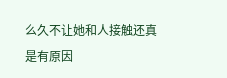么久不让她和人接触还真是有原因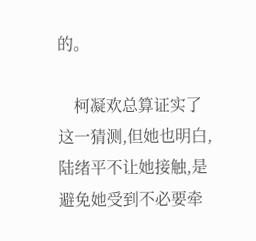的。

    柯凝欢总算证实了这一猜测,但她也明白,陆绪平不让她接触,是避免她受到不必要牵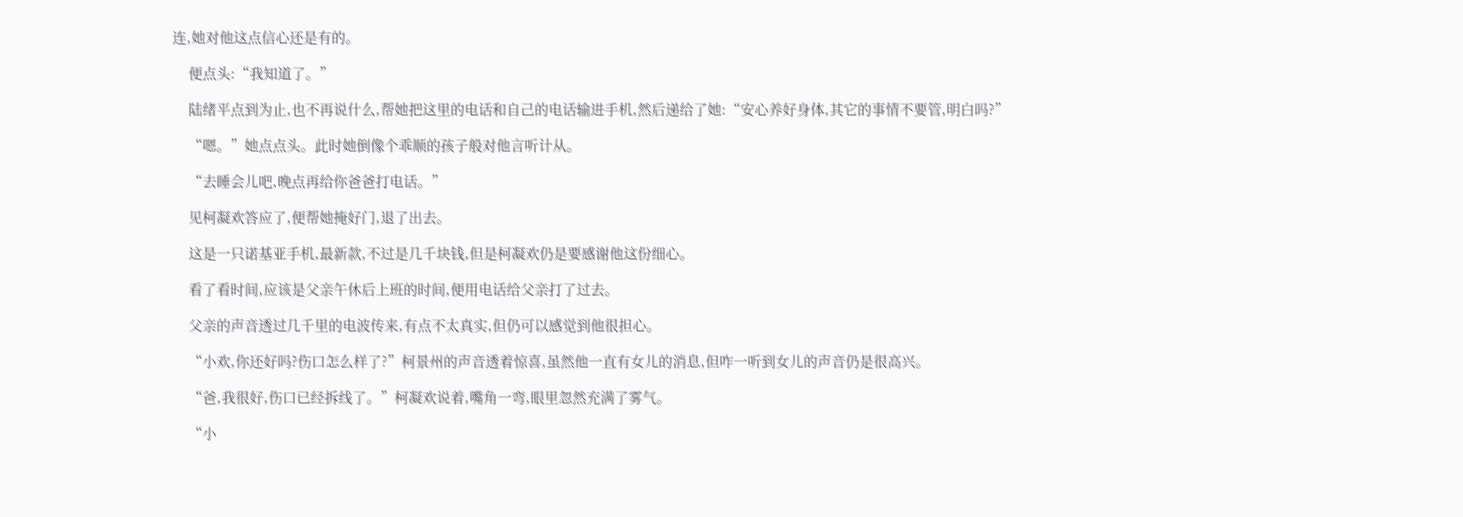连,她对他这点信心还是有的。

    便点头:“我知道了。”

    陆绪平点到为止,也不再说什么,帮她把这里的电话和自己的电话输进手机,然后递给了她:“安心养好身体,其它的事情不要管,明白吗?”

    “嗯。”她点点头。此时她倒像个乖顺的孩子般对他言听计从。

    “去睡会儿吧,晚点再给你爸爸打电话。”

    见柯凝欢答应了,便帮她掩好门,退了出去。

    这是一只诺基亚手机,最新款,不过是几千块钱,但是柯凝欢仍是要感谢他这份细心。

    看了看时间,应该是父亲午休后上班的时间,便用电话给父亲打了过去。

    父亲的声音透过几千里的电波传来,有点不太真实,但仍可以感觉到他很担心。

    “小欢,你还好吗?伤口怎么样了?”柯景州的声音透着惊喜,虽然他一直有女儿的消息,但咋一听到女儿的声音仍是很高兴。

    “爸,我很好,伤口已经拆线了。”柯凝欢说着,嘴角一弯,眼里忽然充满了雾气。

    “小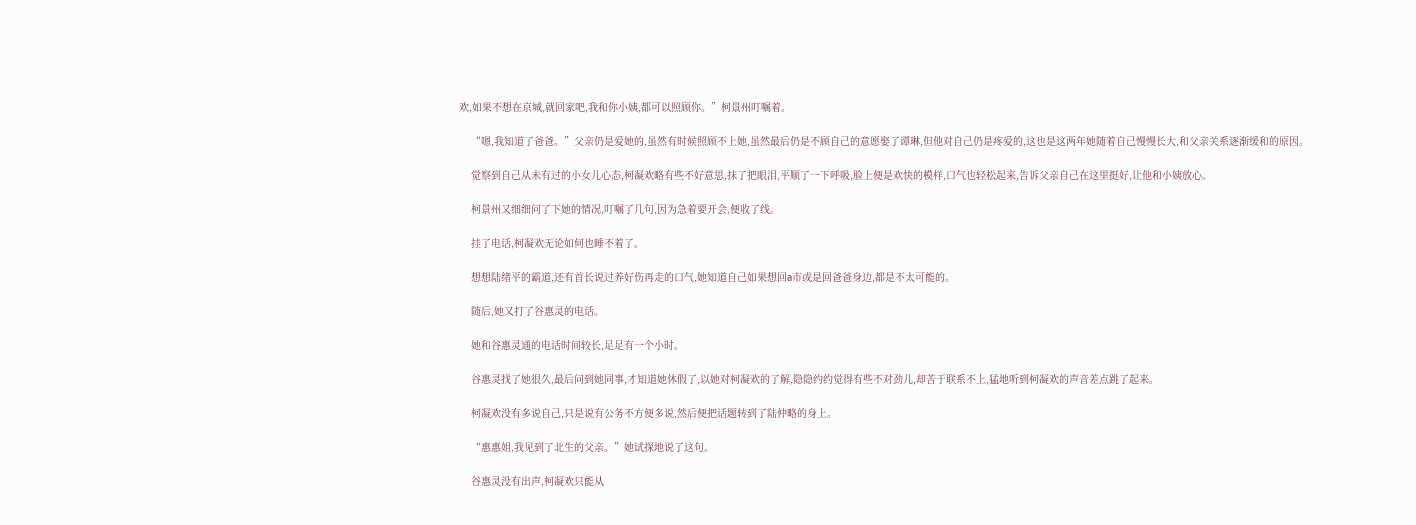欢,如果不想在京城,就回家吧,我和你小姨,都可以照顾你。”柯景州叮嘱着。

    “嗯,我知道了爸爸。”父亲仍是爱她的,虽然有时候照顾不上她,虽然最后仍是不顾自己的意愿娶了谭琳,但他对自己仍是疼爱的,这也是这两年她随着自己慢慢长大,和父亲关系逐渐缓和的原因。

    觉察到自己从未有过的小女儿心态,柯凝欢略有些不好意思,抹了把眼泪,平顺了一下呼吸,脸上便是欢快的模样,口气也轻松起来,告诉父亲自己在这里挺好,让他和小姨放心。

    柯景州又细细问了下她的情况,叮嘱了几句,因为急着要开会,便收了线。

    挂了电话,柯凝欢无论如何也睡不着了。

    想想陆绪平的霸道,还有首长说过养好伤再走的口气,她知道自己如果想回a市或是回爸爸身边,都是不太可能的。

    随后,她又打了谷惠灵的电话。

    她和谷惠灵通的电话时间较长,足足有一个小时。

    谷惠灵找了她很久,最后问到她同事,才知道她休假了,以她对柯凝欢的了解,隐隐约约觉得有些不对劲儿,却苦于联系不上,猛地听到柯凝欢的声音差点跳了起来。

    柯凝欢没有多说自己,只是说有公务不方便多说,然后便把话题转到了陆仲略的身上。

    “惠惠姐,我见到了北生的父亲。”她试探地说了这句。

    谷惠灵没有出声,柯凝欢只能从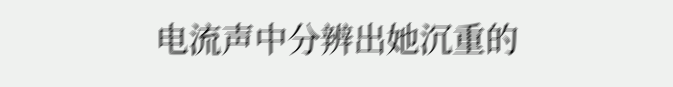电流声中分辨出她沉重的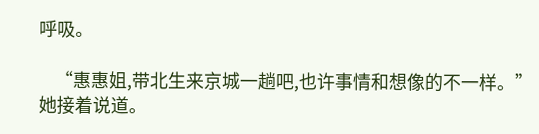呼吸。

    “惠惠姐,带北生来京城一趟吧,也许事情和想像的不一样。”她接着说道。